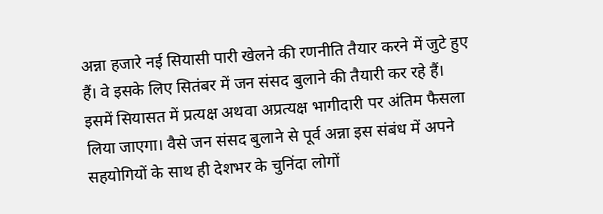अन्ना हजारे नई सियासी पारी खेलने की रणनीति तैयार करने में जुटे हुए हैं। वे इसके लिए सितंबर में जन संसद बुलाने की तैयारी कर रहे हैं।
इसमें सियासत में प्रत्यक्ष अथवा अप्रत्यक्ष भागीदारी पर अंतिम फैसला लिया जाएगा। वैसे जन संसद बुलाने से पूर्व अन्ना इस संबंध में अपने सहयोगियों के साथ ही देशभर के चुनिंदा लोगों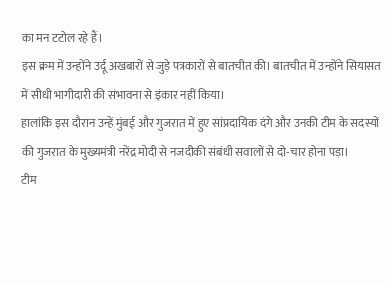का मन टटोल रहे हैं।
इस क्रम में उन्होंने उर्दू अखबारों से जुड़े पत्रकारों से बातचीत की। बातचीत में उन्होंने सियासत में सीधी भागीदारी की संभावना से इंकार नहीं किया।
हालांकि इस दौरान उन्हें मुंबई और गुजरात में हुए सांप्रदायिक दंगे और उनकी टीम के सदस्यों की गुजरात के मुख्यमंत्री नरेंद्र मोदी से नजदीकी संबंधी सवालों से दो-चार होना पड़ा।
टीम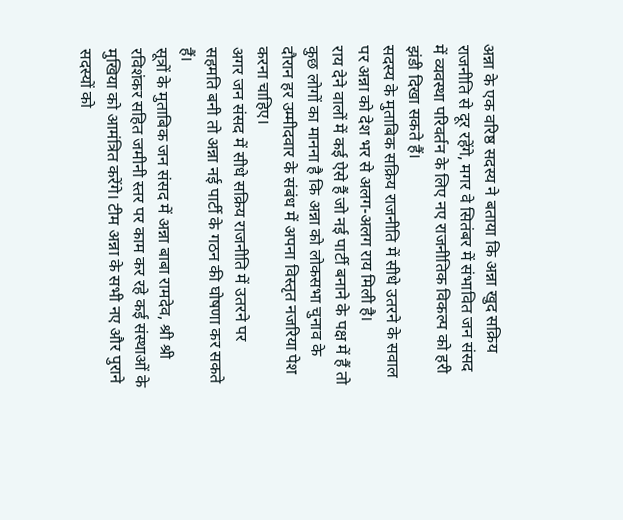अन्ना के एक वरिष्ठ सदस्य ने बताया कि अन्ना खुद सक्रिय राजनीति से दूर रहेंगे, मगर वे सितंबर में संभावित जन संसद में व्यवस्था परिवर्तन के लिए नए राजनीतिक विकल्प को हरी झंडी दिखा सकते हैं।
सदस्य के मुताबिक सक्रिय राजनीति में सीधे उतरने के सवाल पर अन्ना को देश भर से अलग-अलग राय मिली है।
राय देने वालों में कई ऐसे हैं जो नई पार्टी बनाने के पक्ष में हैं तो कुछ लोगों का मानना है कि अन्ना को लोकसभा चुनाव के दौरान हर उम्मीदवार के संबंध में अपना विस्तृत नजरिया पेश करना चाहिए।
अगर जन संसद में सीधे सक्रिय राजनीति में उतरने पर सहमति बनी तो अन्ना नई पार्टी के गठन की घोषणा कर सकते हैं।
सूत्रों के मुताबिक जन संसद में अन्ना बाबा रामदेव, श्री श्री रविशंकर सहित जमीनी स्तर पर काम कर रहे कई संस्थाओं के मुखिया को आमंत्रित करेंगे। टीम अन्ना के सभी नए और पुराने सदस्यों को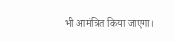भी आमंत्रित किया जाएगा।